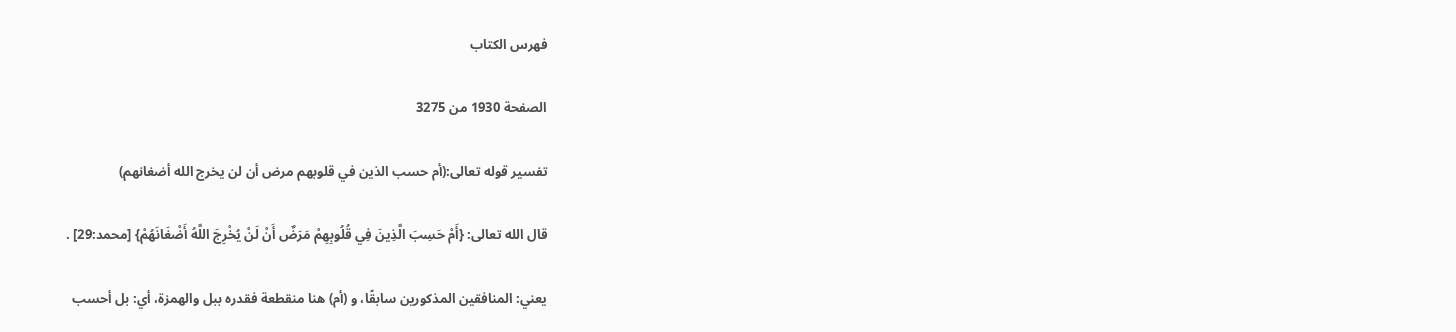فهرس الكتاب

الصفحة 1930 من 3275

تفسير قوله تعالى:(أم حسب الذين في قلوبهم مرض أن لن يخرج الله أضغانهم)

قال الله تعالى: {أَمْ حَسِبَ الَّذِينَ فِي قُلُوبِهِمْ مَرَضٌ أَنْ لَنْ يُخْرِجَ اللَّهُ أَضْغَانَهُمْ} [محمد:29] .

يعني: المنافقين المذكورين سابقًا، و (أم) هنا منقطعة فقدره ببل والهمزة، أي: بل أحسب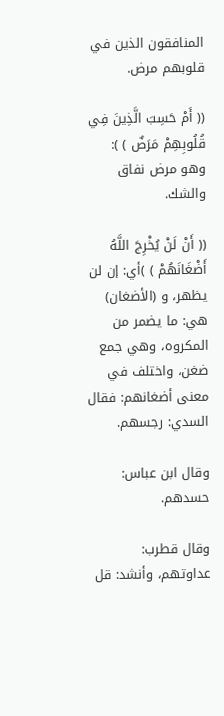المنافقون الذين في قلوبهم مرض.

(( أَمْ حَسِبَ الَّذِينَ فِي قُلُوبِهِمْ مَرَضٌ ) ): وهو مرض نفاق والشك.

(( أَنْ لَنْ يُخْرِجَ اللَّهُ أَضْغَانَهُمْ ) )أي: إن لن يظهر، و (الأضغان) هي: ما يضمر من المكروه، وهي جمع ضغن، واختلف في معنى أضغانهم: فقال السدي: رجسهم.

وقال ابن عباس: حسدهم.

وقال قطرب: عداوتهم، وأنشد: قل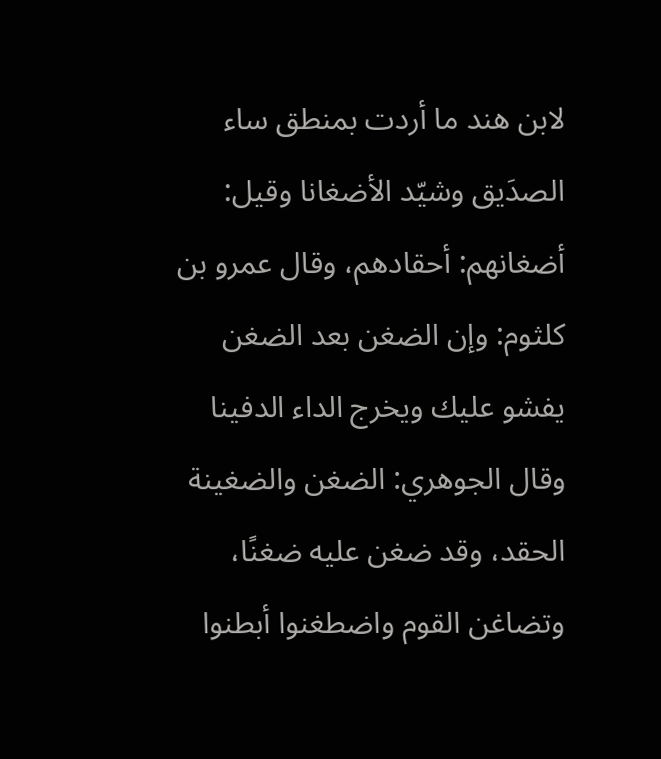لابن هند ما أردت بمنطق ساء الصدَيق وشيّد الأضغانا وقيل: أضغانهم: أحقادهم، وقال عمرو بن كلثوم: وإن الضغن بعد الضغن يفشو عليك ويخرج الداء الدفينا وقال الجوهري: الضغن والضغينة الحقد، وقد ضغن عليه ضغنًا، وتضاغن القوم واضطغنوا أبطنوا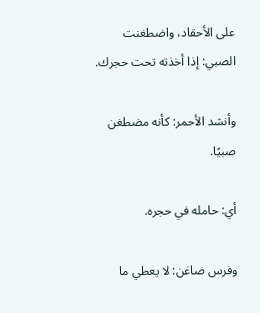على الأحقاد، واضطغنت الصبي: إذا أخذته تحت حجرك.

وأنشد الأحمر: كأنه مضطغن صبيًا.

أي: حامله في حجره.

وفرس ضاغن: لا يعطي ما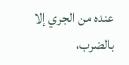عنده من الجري إلا بالضرب،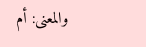والمعنى: أم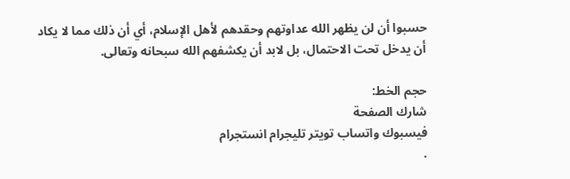حسبوا أن لن يظهر الله عداوتهم وحقدهم لأهل الإسلام، أي أن ذلك مما لا يكاد أن يدخل تحت الاحتمال، بل لابد أن يكشفهم الله سبحانه وتعالى.

حجم الخط:
شارك الصفحة
فيسبوك واتساب تويتر تليجرام انستجرام
.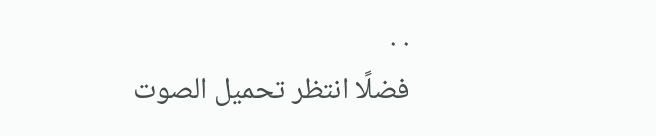. .
فضلًا انتظر تحميل الصوت